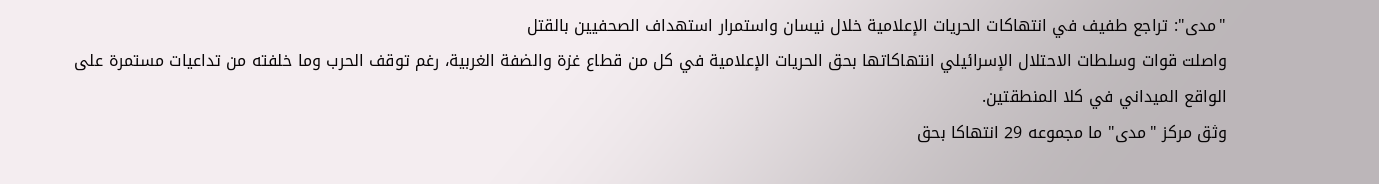"مدى": تراجع طفيف في انتهاكات الحريات الإعلامية خلال نيسان واستمرار استهداف الصحفيين بالقتل
واصلت قوات وسلطات الاحتلال الإسرائيلي انتهاكاتها بحق الحريات الإعلامية في كل من قطاع غزة والضفة الغربية، رغم توقف الحرب وما خلفته من تداعيات مستمرة على الواقع الميداني في كلا المنطقتين.
وثق مركز "مدى" ما مجموعه 29 انتهاكا بحق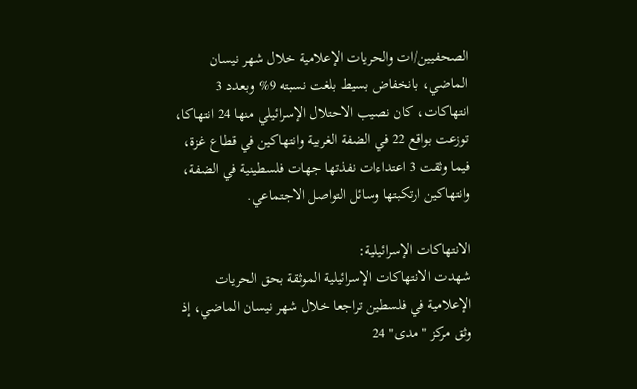الصحفيين/ات والحريات الإعلامية خلال شهر نيسان الماضي، بانخفاض بسيط بلغت نسبته 9% وبعدد 3 انتهاكات، كان نصيب الاحتلال الإسرائيلي منها 24 انتهاكا، توزعت بواقع 22 في الضفة الغربية وانتهاكين في قطاع غزة، فيما وثقت 3 اعتداءات نفذتها جهات فلسطينية في الضفة، وانتهاكين ارتكبتها وسائل التواصل الاجتماعي.

الانتهاكات الإسرائيلية:
شهدت الانتهاكات الإسرائيلية الموثقة بحق الحريات الإعلامية في فلسطين تراجعا خلال شهر نيسان الماضي، إذ وثق مركز "مدى" 24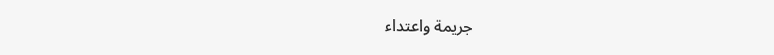جريمة واعتداء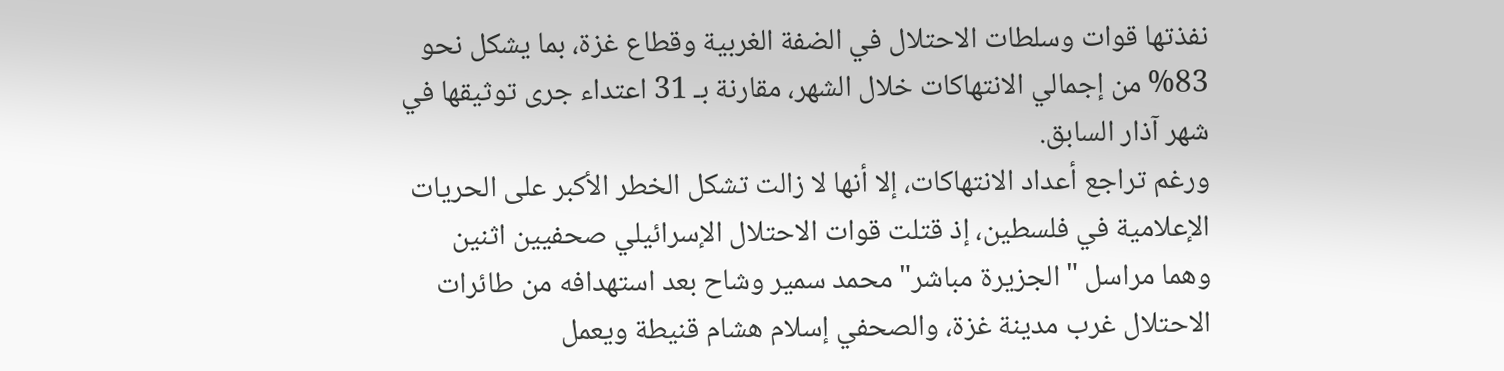نفذتها قوات وسلطات الاحتلال في الضفة الغربية وقطاع غزة، بما يشكل نحو 83% من إجمالي الانتهاكات خلال الشهر، مقارنة بـ 31 اعتداء جرى توثيقها في شهر آذار السابق.
ورغم تراجع أعداد الانتهاكات، إلا أنها لا زالت تشكل الخطر الأكبر على الحريات الإعلامية في فلسطين، إذ قتلت قوات الاحتلال الإسرائيلي صحفيين اثنين وهما مراسل "الجزيرة مباشر" محمد سمير وشاح بعد استهدافه من طائرات الاحتلال غرب مدينة غزة، والصحفي إسلام هشام قنيطة ويعمل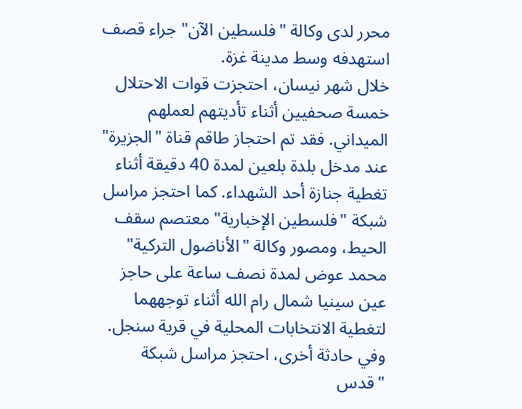محرر لدى وكالة "فلسطين الآن" جراء قصف استهدفه وسط مدينة غزة.
خلال شهر نيسان، احتجزت قوات الاحتلال خمسة صحفيين أثناء تأديتهم لعملهم الميداني. فقد تم احتجاز طاقم قناة "الجزيرة" عند مدخل بلدة بلعين لمدة 40 دقيقة أثناء تغطية جنازة أحد الشهداء. كما احتجز مراسل شبكة "فلسطين الإخبارية" معتصم سقف الحيط، ومصور وكالة "الأناضول التركية" محمد عوض لمدة نصف ساعة على حاجز عين سينيا شمال رام الله أثناء توجههما لتغطية الانتخابات المحلية في قرية سنجل. وفي حادثة أخرى، احتجز مراسل شبكة "قدس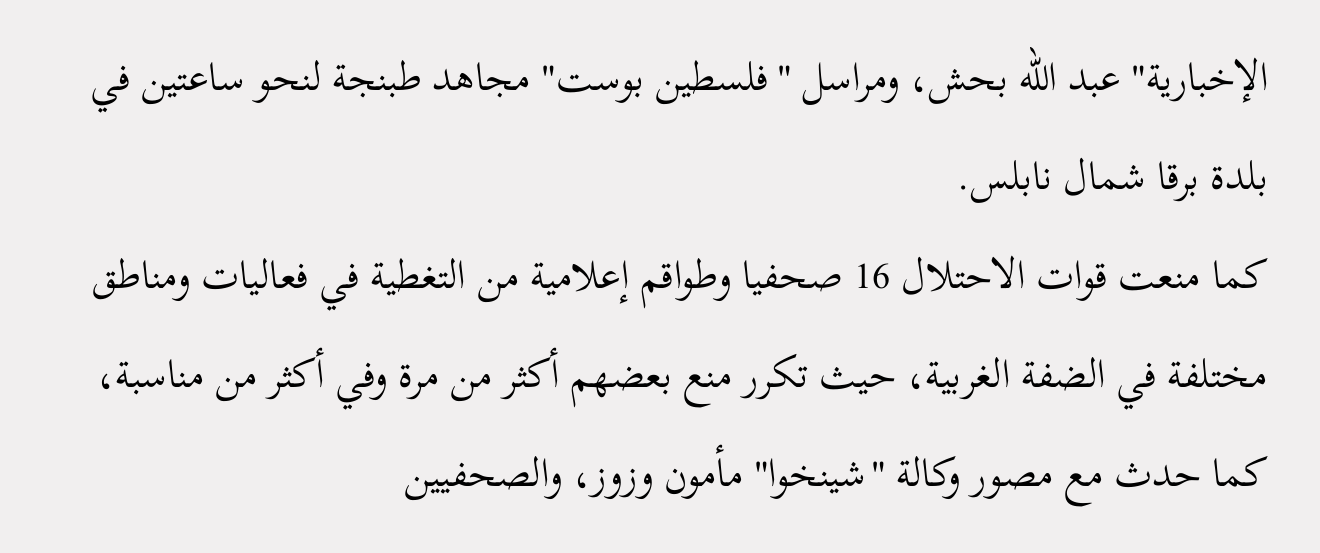الإخبارية" عبد الله بحش، ومراسل "فلسطين بوست" مجاهد طبنجة لنحو ساعتين في بلدة برقا شمال نابلس.
كما منعت قوات الاحتلال 16 صحفيا وطواقم إعلامية من التغطية في فعاليات ومناطق مختلفة في الضفة الغربية، حيث تكرر منع بعضهم أكثر من مرة وفي أكثر من مناسبة، كما حدث مع مصور وكالة "شينخوا" مأمون وزوز، والصحفيين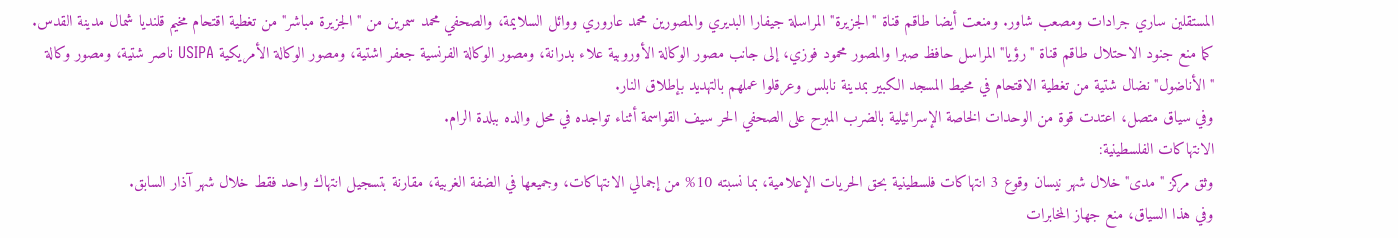المستقلين ساري جرادات ومصعب شاور. ومنعت أيضا طاقم قناة "الجزيرة" المراسلة جيفارا البديري والمصورين محمد عاروري ووائل السلايمة، والصحفي محمد سمرين من "الجزيرة مباشر" من تغطية اقتحام مخيم قلنديا شمال مدينة القدس. كما منع جنود الاحتلال طاقم قناة "رؤيا" المراسل حافظ صبرا والمصور محمود فوزي، إلى جانب مصور الوكالة الأوروبية علاء بدرانة، ومصور الوكالة الفرنسية جعفر اشتية، ومصور الوكالة الأمريكية USIPA ناصر شتية، ومصور وكالة "الأناضول" نضال شتية من تغطية الاقتحام في محيط المسجد الكبير بمدينة نابلس وعرقلوا عملهم بالتهديد بإطلاق النار.
وفي سياق متصل، اعتدت قوة من الوحدات الخاصة الإسرائيلية بالضرب المبرح على الصحفي الحر سيف القواسمة أثناء تواجده في محل والده ببلدة الرام.
الانتهاكات الفلسطينية:
وثق مركز "مدى" خلال شهر نيسان وقوع 3 انتهاكات فلسطينية بحق الحريات الإعلامية، بما نسبته 10% من إجمالي الانتهاكات، وجميعها في الضفة الغربية، مقارنة بتسجيل انتهاك واحد فقط خلال شهر آذار السابق.
وفي هذا السياق، منع جهاز المخابرات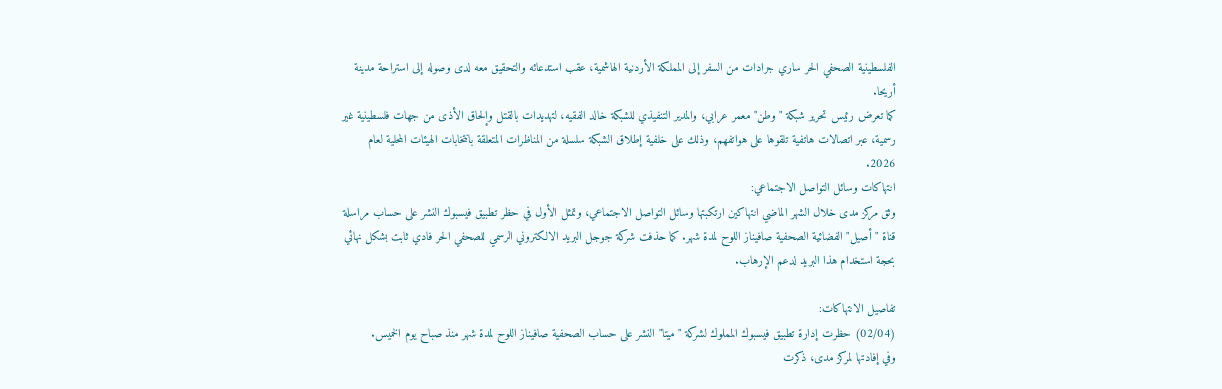الفلسطينية الصحفي الحر ساري جرادات من السفر إلى المملكة الأردنية الهاشمية، عقب استدعائه والتحقيق معه لدى وصوله إلى استراحة مدينة أريحا.
كما تعرض رئيس تحرير شبكة "وطن" معمر عرابي، والمدير التنفيذي للشبكة خالد الفقيه، لتهديدات بالقتل وإلحاق الأذى من جهات فلسطينية غير رسمية، عبر اتصالات هاتفية تلقوها على هواتفهم، وذلك على خلفية إطلاق الشبكة سلسلة من المناظرات المتعلقة بانتخابات الهيئات المحلية لعام 2026.
انتهاكات وسائل التواصل الاجتماعي:
وثق مركز مدى خلال الشهر الماضي انتهاكين ارتكبتها وسائل التواصل الاجتماعي، وتمثل الأول في حظر تطبيق فيسبوك النشر على حساب مراسلة قناة "أصيل" الفضائية الصحفية صافيناز اللوح لمدة شهر. كما حذفت شركة جوجل البريد الالكتروني الرسمي للصحفي الحر فادي ثابت بشكل نهائي بحجة استخدام هذا البريد لدعم الإرهاب.

تفاصيل الانتهاكات:
(02/04) حظرت إدارة تطبيق فيسبوك المملوك لشركة "ميتا" النشر على حساب الصحفية صافيناز اللوح لمدة شهر منذ صباح يوم الخميس.
وفي إفادتها لمركز مدى، ذكرت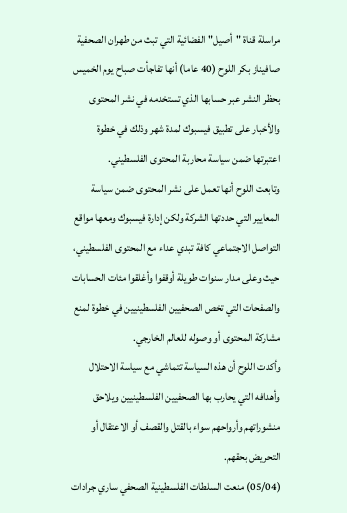مراسلة قناة "أصيل" الفضائية التي تبث من طهران الصحفية صافيناز بكر اللوح (40 عاما) أنها تفاجأت صباح يوم الخميس بحظر النشر عبر حسابها الذي تستخدمه في نشر المحتوى والأخبار على تطبيق فيسبوك لمدة شهر وذلك في خطوة اعتبرتها ضمن سياسة محاربة المحتوى الفلسطيني.
وتابعت اللوح أنها تعمل على نشر المحتوى ضمن سياسة المعايير التي حددتها الشركة ولكن إدارة فيسبوك ومعها مواقع التواصل الاجتماعي كافة تبدي عداء مع المحتوى الفلسطيني، حيث وعلى مدار سنوات طويلة أوقفوا وأغلقوا مئات الحسابات والصفحات التي تخص الصحفيين الفلسطينيين في خطوة لمنع مشاركة المحتوى أو وصوله للعالم الخارجي.
وأكدت اللوح أن هذه السياسة تتماشي مع سياسة الاحتلال وأهدافه التي يحارب بها الصحفيين الفلسطينيين ويلاحق منشوراتهم وأرواحهم سواء بالقتل والقصف أو الاعتقال أو التحريض بحقهم.
(05/04) منعت السلطات الفلسطينية الصحفي ساري جرادات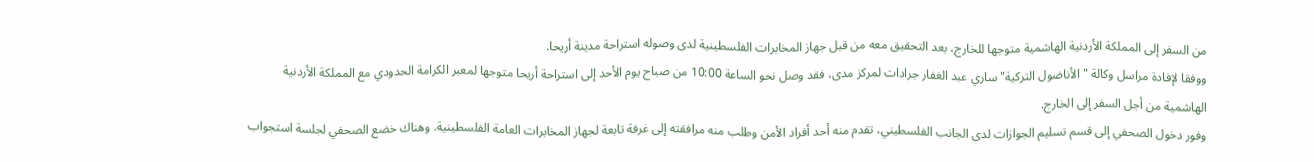من السفر إلى المملكة الأردنية الهاشمية متوجها للخارج، بعد التحقيق معه من قبل جهاز المخابرات الفلسطينية لدى وصوله استراحة مدينة أريحا.
ووفقا لإفادة مراسل وكالة "الأناضول التركية" ساري عبد الغفار جرادات لمركز مدى، فقد وصل نحو الساعة 10:00 من صباح يوم الأحد إلى استراحة أريحا متوجها لمعبر الكرامة الحدودي مع المملكة الأردنية الهاشمية من أجل السفر إلى الخارج.
وفور دخول الصحفي إلى قسم تسليم الجوازات لدى الجانب الفلسطيني، تقدم منه أحد أفراد الأمن وطلب منه مرافقته إلى غرفة تابعة لجهاز المخابرات العامة الفلسطينية. وهناك خضع الصحفي لجلسة استجواب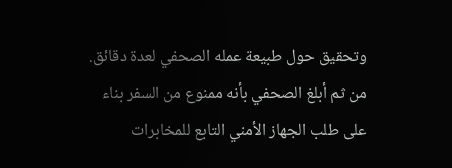وتحقيق حول طبيعة عمله الصحفي لعدة دقائق. من ثم أبلغ الصحفي بأنه ممنوع من السفر بناء على طلب الجهاز الأمني التابع للمخابرات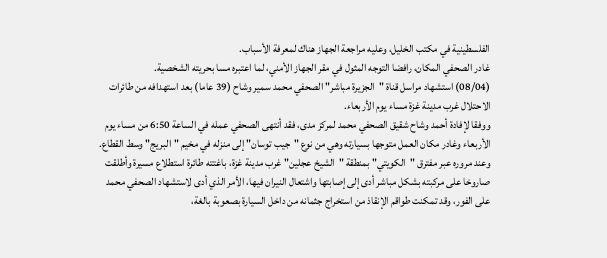الفلسطينية في مكتب الخليل، وعليه مراجعة الجهاز هناك لمعرفة الأسباب.
غادر الصحفي المكان، رافضا التوجه المثول في مقر الجهاز الأمني، لما اعتبره مسا بحريته الشخصية.
(08/04) استشهاد مراسل قناة "الجزيرة مباشر" الصحفي محمد سمير وشاح (39 عاما) بعد استهدافه من طائرات الاحتلال غرب مدينة غزة مساء يوم الأربعاء.
ووفقا لإفادة أحمد وشاح شقيق الصحفي محمد لمركز مدى، فقد أنتهى الصحفي عمله في الساعة 6:50 من مساء يوم الأربعاء وغادر مكان العمل متوجها بسيارته وهي من نوع "جيب توسان" إلى منزله في مخيم "البريج" وسط القطاع.
وعند مروره عبر مفترق "الكويتي" بمنطقة "الشيخ عجلين" غرب مدينة غزة، باغتته طائرة استطلاع مسيرة وأطلقت صاروخا على مركبته بشكل مباشر أدى إلى إصابتها واشتعال النيران فيها، الأمر الذي أدى لاستشهاد الصحفي محمد على الفور، وقد تمكنت طواقم الإنقاذ من استخراج جثمانه من داخل السيارة بصعوبة بالغة،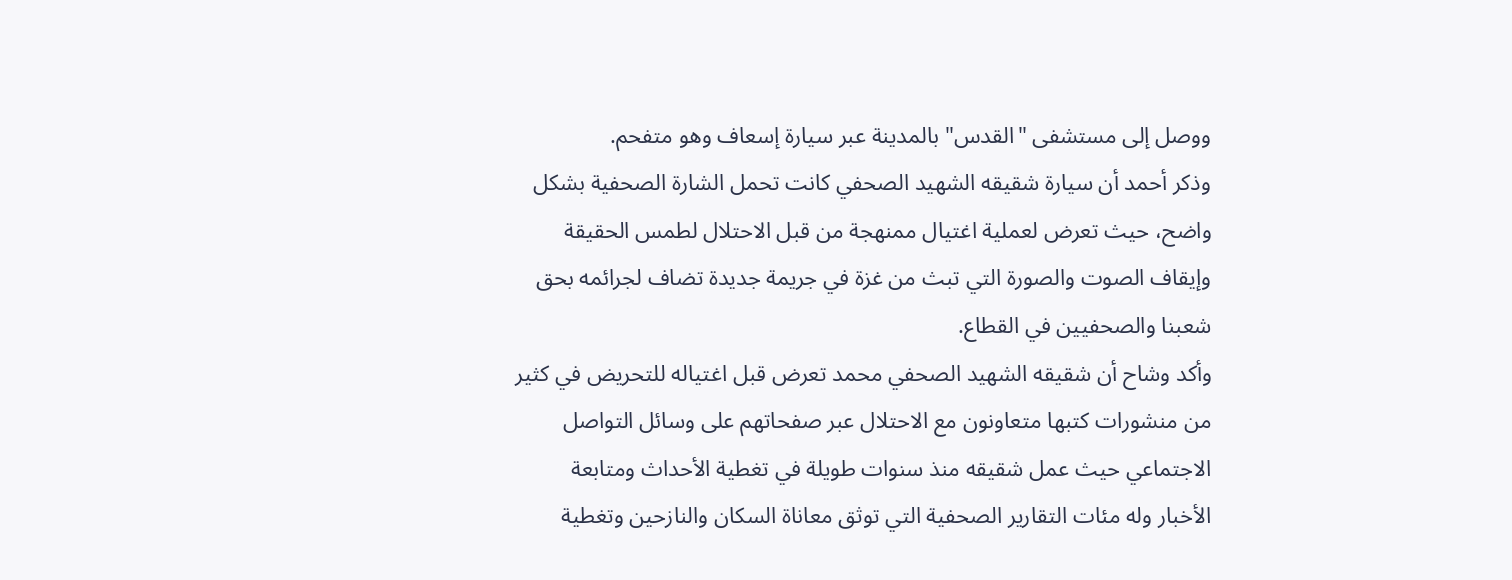ووصل إلى مستشفى "القدس" بالمدينة عبر سيارة إسعاف وهو متفحم.
وذكر أحمد أن سيارة شقيقه الشهيد الصحفي كانت تحمل الشارة الصحفية بشكل واضح، حيث تعرض لعملية اغتيال ممنهجة من قبل الاحتلال لطمس الحقيقة وإيقاف الصوت والصورة التي تبث من غزة في جريمة جديدة تضاف لجرائمه بحق شعبنا والصحفيين في القطاع.
وأكد وشاح أن شقيقه الشهيد الصحفي محمد تعرض قبل اغتياله للتحريض في كثير من منشورات كتبها متعاونون مع الاحتلال عبر صفحاتهم على وسائل التواصل الاجتماعي حيث عمل شقيقه منذ سنوات طويلة في تغطية الأحداث ومتابعة الأخبار وله مئات التقارير الصحفية التي توثق معاناة السكان والنازحين وتغطية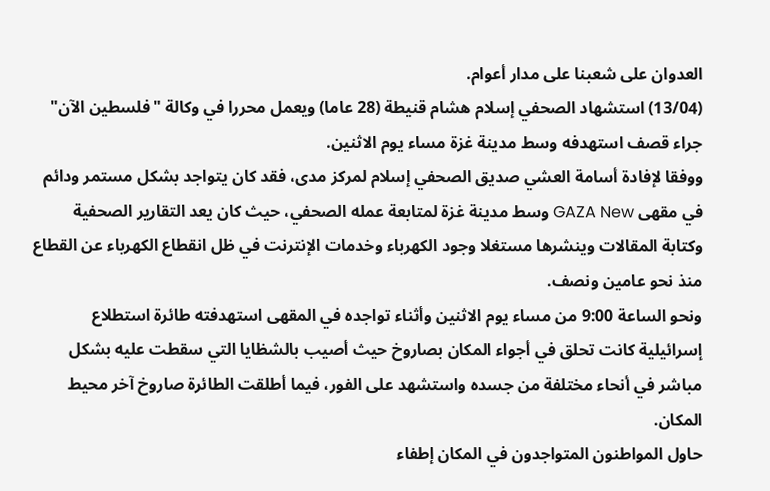العدوان على شعبنا على مدار أعوام.
(13/04) استشهاد الصحفي إسلام هشام قنيطة (28 عاما) ويعمل محررا في وكالة "فلسطين الآن" جراء قصف استهدفه وسط مدينة غزة مساء يوم الاثنين.
ووفقا لإفادة أسامة العشي صديق الصحفي إسلام لمركز مدى، فقد كان يتواجد بشكل مستمر ودائم في مقهى GAZA New وسط مدينة غزة لمتابعة عمله الصحفي، حيث كان يعد التقارير الصحفية وكتابة المقالات وينشرها مستغلا وجود الكهرباء وخدمات الإنترنت في ظل انقطاع الكهرباء عن القطاع منذ نحو عامين ونصف.
ونحو الساعة 9:00 من مساء يوم الاثنين وأثناء تواجده في المقهى استهدفته طائرة استطلاع إسرائيلية كانت تحلق في أجواء المكان بصاروخ حيث أصيب بالشظايا التي سقطت عليه بشكل مباشر في أنحاء مختلفة من جسده واستشهد على الفور، فيما أطلقت الطائرة صاروخ آخر محيط المكان.
حاول المواطنون المتواجدون في المكان إطفاء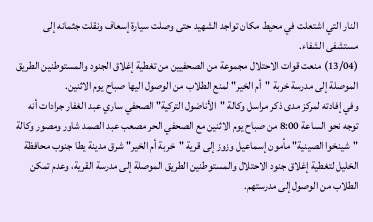النار التي اشتعلت في محيط مكان تواجد الشهيد حتى وصلت سيارة إسعاف ونقلت جثمانه إلى مستشفى الشفاء.
(13/04) منعت قوات الاحتلال مجموعة من الصحفيين من تغطية إغلاق الجنود والمستوطنين الطريق الموصلة إلى مدرسة خربة "أم الخير" لمنع الطلاب من الوصول اليها صباح يوم الاثنين.
وفي إفادته لمركز مدى ذكر مراسل وكالة "الأناضول التركية" الصحفي ساري عبد الغفار جرادات أنه توجه نحو الساعة 8:00 من صباح يوم الاثنين مع الصحفي الحر مصعب عبد الصمد شاور ومصور وكالة "شينخوا الصينية" مأمون إسماعيل وزوز إلى قرية "خربة أم الخير" شرق مدينة يطا جنوب محافظة الخليل لتغطية إغلاق جنود الاحتلال والمستوطنين الطريق الموصلة إلى مدرسة القرية، وعدم تمكن الطلاب من الوصول إلى مدرستهم.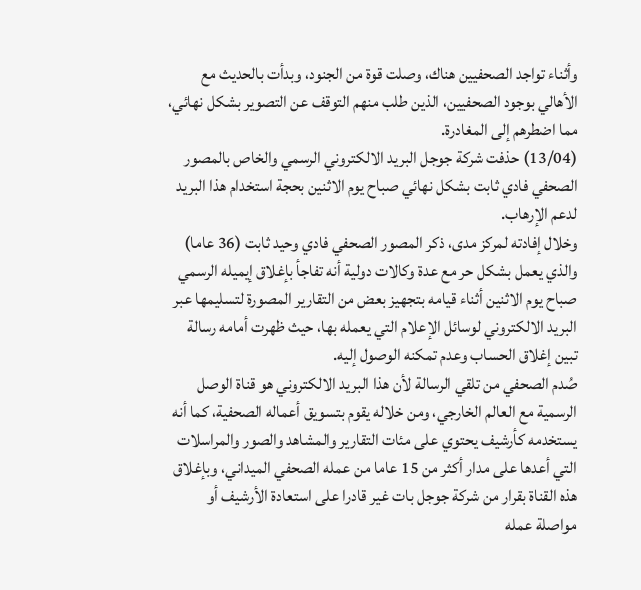وأثناء تواجد الصحفيين هناك، وصلت قوة من الجنود، وبدأت بالحديث مع الأهالي بوجود الصحفيين، الذين طلب منهم التوقف عن التصوير بشكل نهائي، مما اضطرهم إلى المغادرة.
(13/04) حذفت شركة جوجل البريد الالكتروني الرسمي والخاص بالمصور الصحفي فادي ثابت بشكل نهائي صباح يوم الاثنين بحجة استخدام هذا البريد لدعم الإرهاب.
وخلال إفادته لمركز مدى، ذكر المصور الصحفي فادي وحيد ثابت (36 عاما) والذي يعمل بشكل حر مع عدة وكالات دولية أنه تفاجأ بإغلاق إيميله الرسمي صباح يوم الاثنين أثناء قيامه بتجهيز بعض من التقارير المصورة لتسليمها عبر البريد الالكتروني لوسائل الإعلام التي يعمله بها، حيث ظهرت أمامه رسالة تبين إغلاق الحساب وعدم تمكنه الوصول إليه.
صُدم الصحفي من تلقي الرسالة لأن هذا البريد الالكتروني هو قناة الوصل الرسمية مع العالم الخارجي، ومن خلاله يقوم بتسويق أعماله الصحفية، كما أنه يستخدمه كأرشيف يحتوي على مئات التقارير والمشاهد والصور والمراسلات التي أعدها على مدار أكثر من 15 عاما من عمله الصحفي الميداني، وبإغلاق هذه القناة بقرار من شركة جوجل بات غير قادرا على استعادة الأرشيف أو مواصلة عمله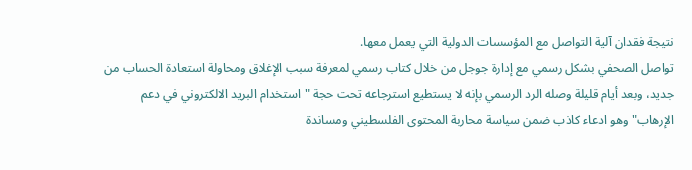نتيجة فقدان آلية التواصل مع المؤسسات الدولية التي يعمل معها.
تواصل الصحفي بشكل رسمي مع إدارة جوجل من خلال كتاب رسمي لمعرفة سبب الإغلاق ومحاولة استعادة الحساب من جديد، وبعد أيام قليلة وصله الرد الرسمي بإنه لا يستطيع استرجاعه تحت حجة "استخدام البريد الالكتروني في دعم الإرهاب" وهو ادعاء كاذب ضمن سياسة محاربة المحتوى الفلسطيني ومساندة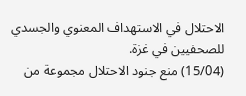الاحتلال في الاستهداف المعنوي والجسدي للصحفيين في غزة.
(15/04) منع جنود الاحتلال مجموعة من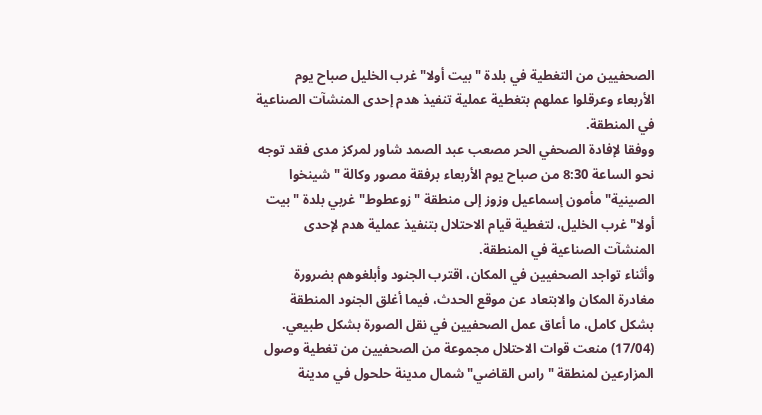الصحفيين من التغطية في بلدة "بيت أولا" غرب الخليل صباح يوم الأربعاء وعرقلوا عملهم بتغطية عملية تنفيذ هدم إحدى المنشآت الصناعية في المنطقة.
ووفقا لإفادة الصحفي الحر مصعب عبد الصمد شاور لمركز مدى فقد توجه نحو الساعة 8:30 من صباح يوم الأربعاء برفقة مصور وكالة "شينخوا الصينية" مأمون إسماعيل وزوز إلى منطقة "زوعطوط" غربي بلدة "بيت أولا" غرب الخليل، لتغطية قيام الاحتلال بتنفيذ عملية هدم لإحدى المنشآت الصناعية في المنطقة.
وأثناء تواجد الصحفيين في المكان، اقترب الجنود وأبلغوهم بضرورة مغادرة المكان والابتعاد عن موقع الحدث، فيما أغلق الجنود المنطقة بشكل كامل، ما أعاق عمل الصحفيين في نقل الصورة بشكل طبيعي.
(17/04) منعت قوات الاحتلال مجموعة من الصحفيين من تغطية وصول المزارعين لمنطقة "راس القاضي" شمال مدينة حلحول في مدينة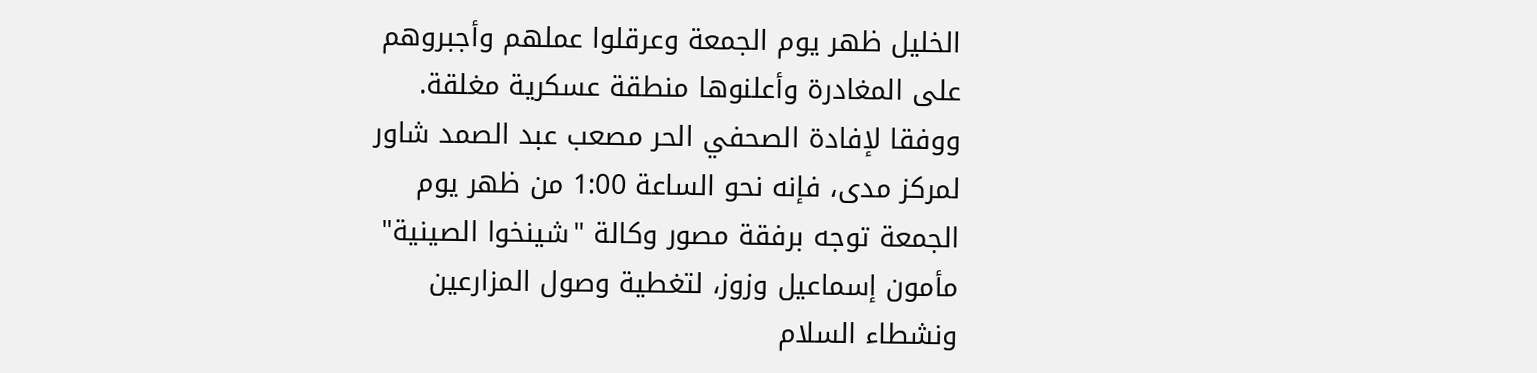الخليل ظهر يوم الجمعة وعرقلوا عملهم وأجبروهم على المغادرة وأعلنوها منطقة عسكرية مغلقة.
ووفقا لإفادة الصحفي الحر مصعب عبد الصمد شاور لمركز مدى، فإنه نحو الساعة 1:00 من ظهر يوم الجمعة توجه برفقة مصور وكالة "شينخوا الصينية" مأمون إسماعيل وزوز، لتغطية وصول المزارعين ونشطاء السلام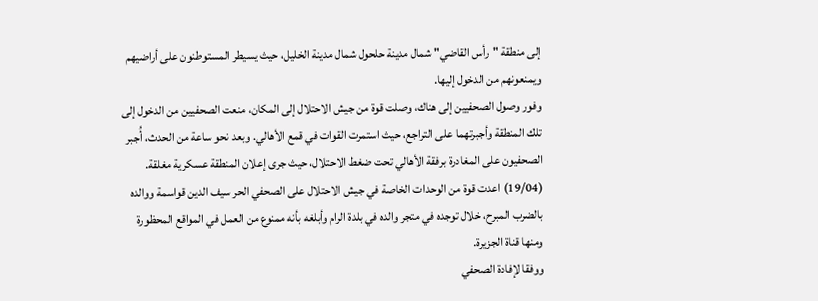إلى منطقة "رأس القاضي" شمال مدينة حلحول شمال مدينة الخليل، حيث يسيطر المستوطنون على أراضيهم ويمنعونهم من الدخول إليها.
وفور وصول الصحفيين إلى هناك، وصلت قوة من جيش الاحتلال إلى المكان، منعت الصحفيين من الدخول إلى تلك المنطقة وأجبرتهما على التراجع، حيث استمرت القوات في قمع الأهالي. وبعد نحو ساعة من الحدث، أُجبر الصحفيون على المغادرة برفقة الأهالي تحت ضغط الاحتلال، حيث جرى إعلان المنطقة عسكرية مغلقة.
(19/04) اعدت قوة من الوحدات الخاصة في جيش الاحتلال على الصحفي الحر سيف الدين قواسمة ووالده بالضرب المبرح، خلال توجده في متجر والده في بلدة الرام وأبلغه بأنه ممنوع من العمل في المواقع المحظورة ومنها قناة الجزيرة.
ووفقا لإفادة الصحفي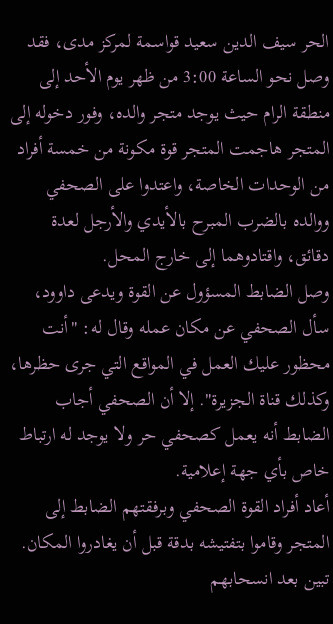الحر سيف الدين سعيد قواسمة لمركز مدى، فقد وصل نحو الساعة 3:00 من ظهر يوم الأحد إلى منطقة الرام حيث يوجد متجر والده، وفور دخوله إلى المتجر هاجمت المتجر قوة مكونة من خمسة أفراد من الوحدات الخاصة، واعتدوا على الصحفي ووالده بالضرب المبرح بالأيدي والأرجل لعدة دقائق، واقتادوهما إلى خارج المحل.
وصل الضابط المسؤول عن القوة ويدعى داوود، سأل الصحفي عن مكان عمله وقال له: "أنت محظور عليك العمل في المواقع التي جرى حظرها، وكذلك قناة الجزيرة". إلا أن الصحفي أجاب الضابط أنه يعمل كصحفي حر ولا يوجد له ارتباط خاص بأي جهة إعلامية.
أعاد أفراد القوة الصحفي وبرفقتهم الضابط إلى المتجر وقاموا بتفتيشه بدقة قبل أن يغادروا المكان. تبين بعد انسحابهم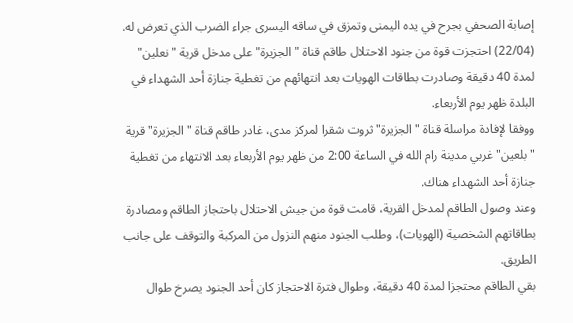إصابة الصحفي بجرح في يده اليمنى وتمزق في ساقه اليسرى جراء الضرب الذي تعرض له.
(22/04) احتجزت قوة من جنود الاحتلال طاقم قناة "الجزيرة" على مدخل قرية "نعلين" لمدة 40 دقيقة وصادرت بطاقات الهويات بعد انتهائهم من تغطية جنازة أحد الشهداء في البلدة ظهر يوم الأربعاء.
ووفقا لإفادة مراسلة قناة "الجزيرة" ثروت شقرا لمركز مدى، غادر طاقم قناة "الجزيرة" قرية "بلعين" غربي مدينة رام الله في الساعة 2:00 من ظهر يوم الأربعاء بعد الانتهاء من تغطية جنازة أحد الشهداء هناك.
وعند وصول الطاقم لمدخل القرية، قامت قوة من جيش الاحتلال باحتجاز الطاقم ومصادرة بطاقاتهم الشخصية (الهويات)، وطلب الجنود منهم النزول من المركبة والتوقف على جانب الطريق.
بقي الطاقم محتجزا لمدة 40 دقيقة، وطوال فترة الاحتجاز كان أحد الجنود يصرخ طوال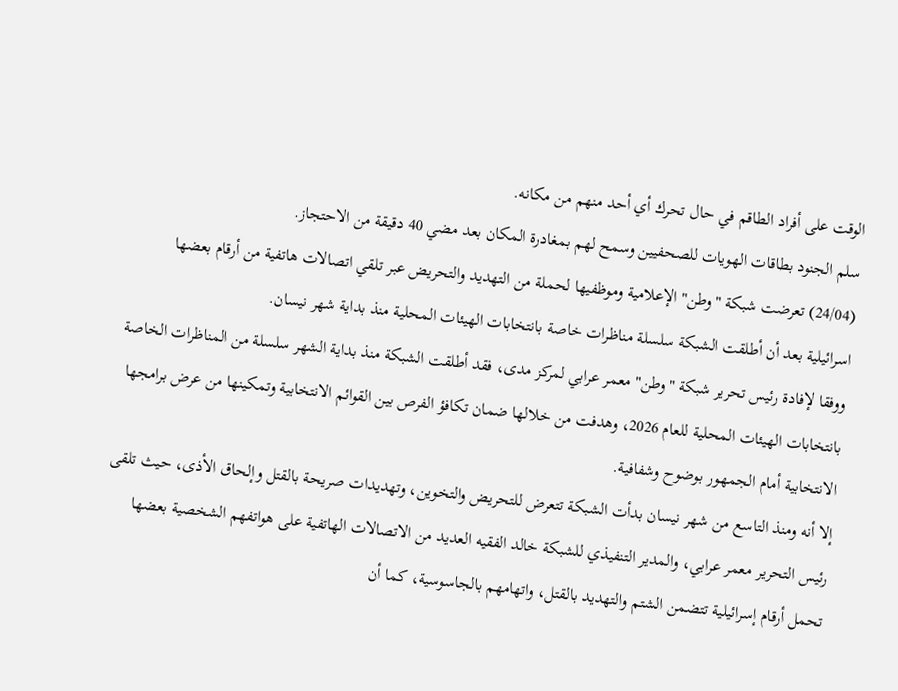الوقت على أفراد الطاقم في حال تحرك أي أحد منهم من مكانه.
سلم الجنود بطاقات الهويات للصحفيين وسمح لهم بمغادرة المكان بعد مضي 40 دقيقة من الاحتجاز.
(24/04) تعرضت شبكة "وطن" الإعلامية وموظفيها لحملة من التهديد والتحريض عبر تلقي اتصالات هاتفية من أرقام بعضها اسرائيلية بعد أن أطلقت الشبكة سلسلة مناظرات خاصة بانتخابات الهيئات المحلية منذ بداية شهر نيسان.
ووفقا لإفادة رئيس تحرير شبكة "وطن" معمر عرابي لمركز مدى، فقد أطلقت الشبكة منذ بداية الشهر سلسلة من المناظرات الخاصة بانتخابات الهيئات المحلية للعام 2026، وهدفت من خلالها ضمان تكافؤ الفرص بين القوائم الانتخابية وتمكينها من عرض برامجها الانتخابية أمام الجمهور بوضوح وشفافية.
إلا أنه ومنذ التاسع من شهر نيسان بدأت الشبكة تتعرض للتحريض والتخوين، وتهديدات صريحة بالقتل وإلحاق الأذى، حيث تلقى رئيس التحرير معمر عرابي، والمدير التنفيذي للشبكة خالد الفقيه العديد من الاتصالات الهاتفية على هواتفهم الشخصية بعضها تحمل أرقام إسرائيلية تتضمن الشتم والتهديد بالقتل، واتهامهم بالجاسوسية، كما أن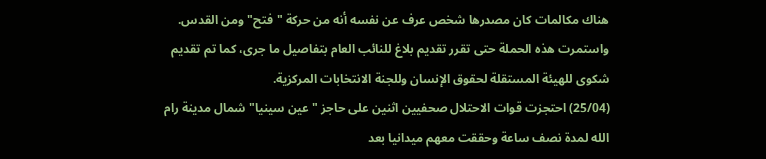هناك مكالمات كان مصدرها شخص عرف عن نفسه أنه من حركة "فتح" ومن القدس.
واستمرت هذه الحملة حتى تقرر تقديم بلاغ للنائب العام بتفاصيل ما جرى، كما تم تقديم شكوى للهيئة المستقلة لحقوق الإنسان وللجنة الانتخابات المركزية.
(25/04) احتجزت قوات الاحتلال صحفيين اثنين على حاجز "عين سينيا" شمال مدينة رام الله لمدة نصف ساعة وحققت معهم ميدانيا بعد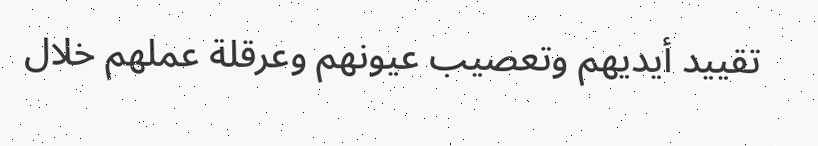تقييد أيديهم وتعصيب عيونهم وعرقلة عملهم خلال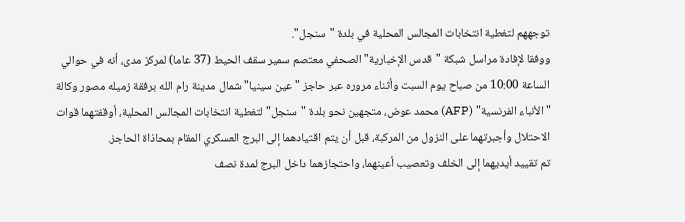توجههم لتغطية انتخابات المجالس المحلية في بلدة "سنجل".
ووفقا لإفادة مراسل شبكة "قدس الإخبارية" الصحفي معتصم سمير سقف الحيط (37 عاما) لمركز مدى، أنه في حوالي الساعة 10:00 من صباح يوم السبت وأثناء مروره عبر حاجز "عين سينيا" شمال مدينة رام الله برفقة زميله مصور وكالة "الأنباء الفرنسية" (AFP) محمد عوض، متجهين نحو بلدة "سنجل" لتغطية انتخابات المجالس المحلية، أوقفتهما قوات الاحتلال وأجبرتهما على النزول من المركبة، قبل أن يتم اقتيادهما إلى البرج العسكري المقام بمحاذاة الحاجز.
تم تقييد أيديهما إلى الخلف وتعصيب أعينهما، واحتجازهما داخل البرج لمدة نصف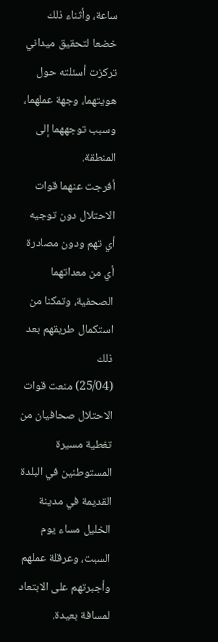ساعة، وأثناء ذلك خضعا لتحقيق ميداني تركزت أسئلته حول هويتهما، وجهة عملهما، وسبب توجههما إلى المنطقة.
أفرجت عنهما قوات الاحتلال دون توجيه أي تهم ودون مصادرة أي من معداتهما الصحفية، وتمكنا من استكمال طريقهم بعد ذلك
(25/04) منعت قوات الاحتلال صحافيان من تغطية مسيرة المستوطنين في البلدة القديمة في مدينة الخليل مساء يوم السبت، وعرقلة عملهم وأجبرتهم على الابتعاد لمسافة بعيدة.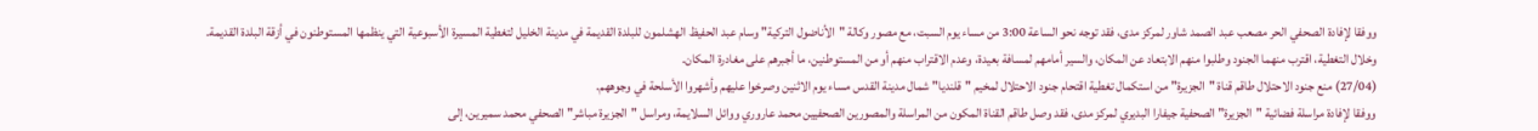ووفقا لإفادة الصحفي الحر مصعب عبد الصمد شاور لمركز مدى، فقد توجه نحو الساعة 3:00 من مساء يوم السبت، مع مصور وكالة "الأناضول التركية" وسام عبد الحفيظ الهشلمون للبلدة القديمة في مدينة الخليل لتغطية المسيرة الأسبوعية التي ينظمها المستوطنون في أزقة البلدة القديمة.
وخلال التغطية، اقترب منهما الجنود وطلبوا منهم الابتعاد عن المكان، والسير أمامهم لمسافة بعيدة، وعدم الاقتراب منهم أو من المستوطنين، ما أجبرهم على مغادرة المكان.
(27/04) منع جنود الاحتلال طاقم قناة "الجزيرة" من استكمال تغطية اقتحام جنود الاحتلال لمخيم "قلنديا" شمال مدينة القدس مساء يوم الاثنين وصرخوا عليهم وأشهروا الأسلحة في وجوههم.
ووفقا لإفادة مراسلة فضائية "الجزيرة" الصحفية جيفارا البديري لمركز مدى، فقد وصل طاقم القناة المكون من المراسلة والمصورين الصحفيين محمد عاروري ووائل السلايمة، ومراسل "الجزيرة مباشر" الصحفي محمد سميرين، إلى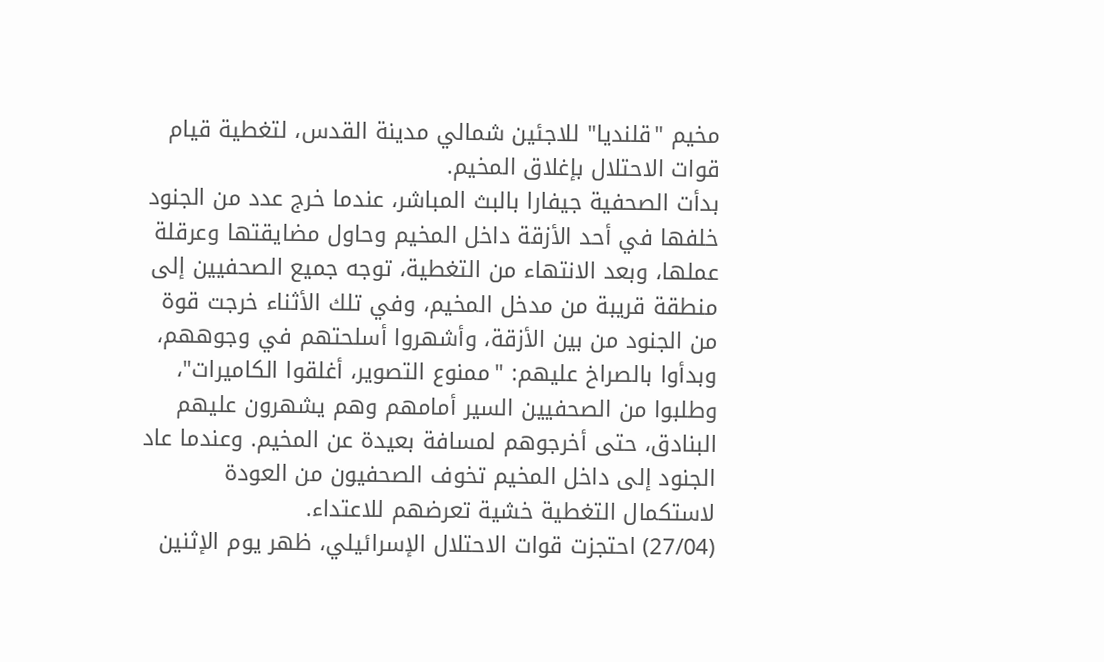مخيم "قلنديا" للاجئين شمالي مدينة القدس، لتغطية قيام قوات الاحتلال بإغلاق المخيم.
بدأت الصحفية جيفارا بالبث المباشر، عندما خرج عدد من الجنود خلفها في أحد الأزقة داخل المخيم وحاول مضايقتها وعرقلة عملها، وبعد الانتهاء من التغطية، توجه جميع الصحفيين إلى منطقة قريبة من مدخل المخيم، وفي تلك الأثناء خرجت قوة من الجنود من بين الأزقة، وأشهروا أسلحتهم في وجوههم، وبدأوا بالصراخ عليهم: "ممنوع التصوير، أغلقوا الكاميرات"، وطلبوا من الصحفيين السير أمامهم وهم يشهرون عليهم البنادق، حتى أخرجوهم لمسافة بعيدة عن المخيم. وعندما عاد الجنود إلى داخل المخيم تخوف الصحفيون من العودة لاستكمال التغطية خشية تعرضهم للاعتداء.
(27/04) احتجزت قوات الاحتلال الإسرائيلي، ظهر يوم الإثنين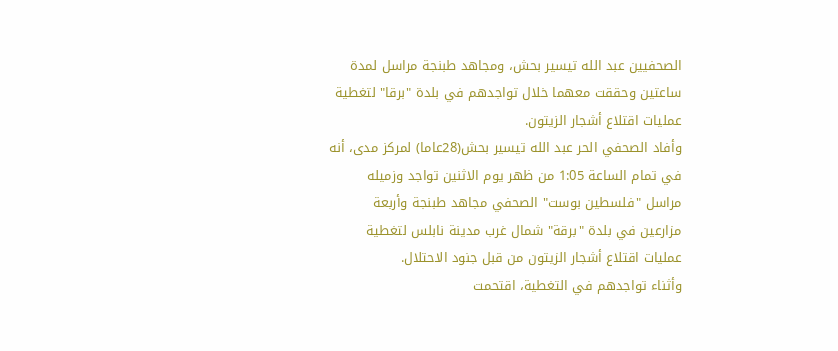الصحفيين عبد الله تيسير بحش، ومجاهد طبنجة مراسل لمدة ساعتين وحققت معهما خلال تواجدهم في بلدة "برقا" لتغطية عمليات اقتلاع أشجار الزيتون.
وأفاد الصحفي الحر عبد الله تيسير بحش(28عاما) لمركز مدى، أنه في تمام الساعة 1:05 من ظهر يوم الاثنين تواجد وزميله مراسل "فلسطين بوست" الصحفي مجاهد طبنجة وأربعة مزارعين في بلدة "برقة" شمال غرب مدينة نابلس لتغطية عمليات اقتلاع أشجار الزيتون من قبل جنود الاحتلال.
وأثناء تواجدهم في التغطية، اقتحمت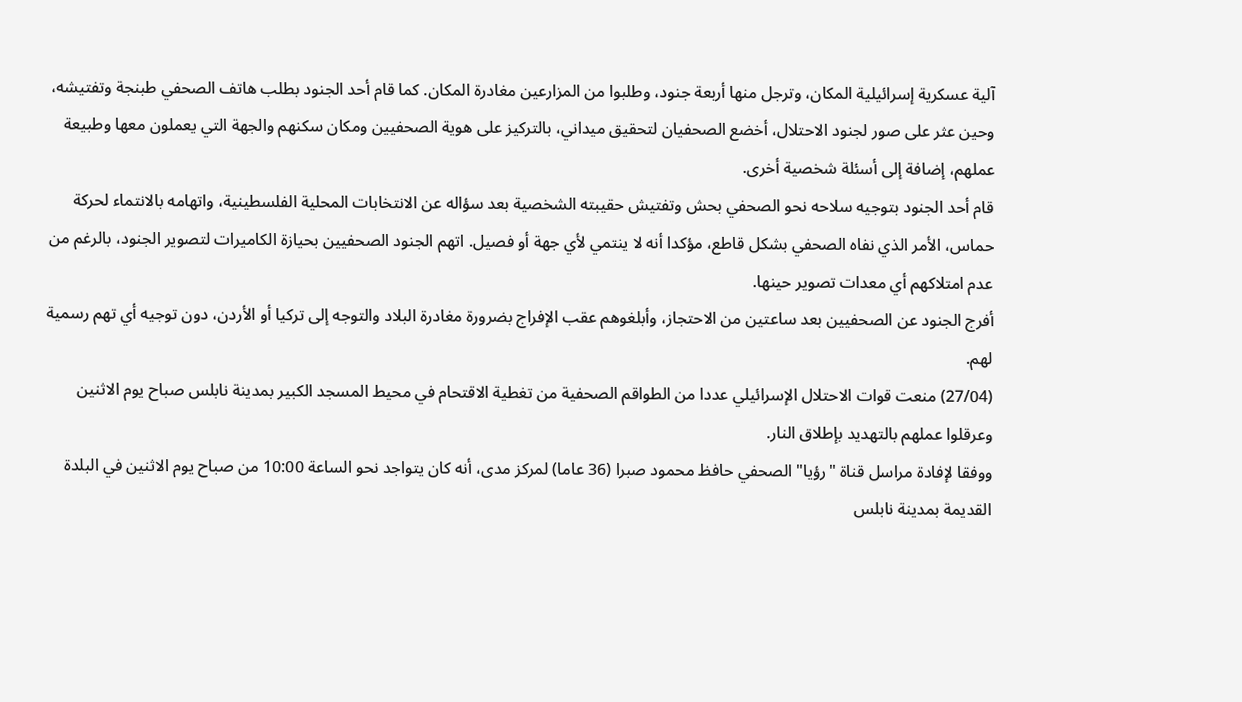آلية عسكرية إسرائيلية المكان، وترجل منها أربعة جنود، وطلبوا من المزارعين مغادرة المكان. كما قام أحد الجنود بطلب هاتف الصحفي طبنجة وتفتيشه، وحين عثر على صور لجنود الاحتلال، أخضع الصحفيان لتحقيق ميداني، بالتركيز على هوية الصحفيين ومكان سكنهم والجهة التي يعملون معها وطبيعة عملهم، إضافة إلى أسئلة شخصية أخرى.
قام أحد الجنود بتوجيه سلاحه نحو الصحفي بحش وتفتيش حقيبته الشخصية بعد سؤاله عن الانتخابات المحلية الفلسطينية، واتهامه بالانتماء لحركة حماس، الأمر الذي نفاه الصحفي بشكل قاطع، مؤكدا أنه لا ينتمي لأي جهة أو فصيل. اتهم الجنود الصحفيين بحيازة الكاميرات لتصوير الجنود، بالرغم من عدم امتلاكهم أي معدات تصوير حينها.
أفرج الجنود عن الصحفيين بعد ساعتين من الاحتجاز، وأبلغوهم عقب الإفراج بضرورة مغادرة البلاد والتوجه إلى تركيا أو الأردن، دون توجيه أي تهم رسمية لهم.
(27/04) منعت قوات الاحتلال الإسرائيلي عددا من الطواقم الصحفية من تغطية الاقتحام في محيط المسجد الكبير بمدينة نابلس صباح يوم الاثنين وعرقلوا عملهم بالتهديد بإطلاق النار.
ووفقا لإفادة مراسل قناة "رؤيا" الصحفي حافظ محمود صبرا (36 عاما) لمركز مدى، أنه كان يتواجد نحو الساعة 10:00 من صباح يوم الاثنين في البلدة القديمة بمدينة نابلس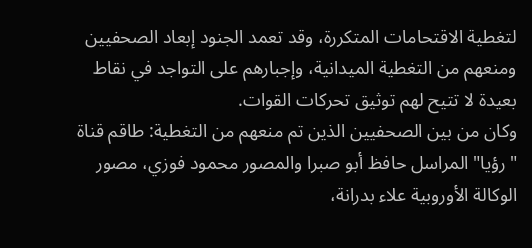لتغطية الاقتحامات المتكررة، وقد تعمد الجنود إبعاد الصحفيين ومنعهم من التغطية الميدانية، وإجبارهم على التواجد في نقاط بعيدة لا تتيح لهم توثيق تحركات القوات.
وكان من بين الصحفيين الذين تم منعهم من التغطية: طاقم قناة "رؤيا" المراسل حافظ أبو صبرا والمصور محمود فوزي، مصور الوكالة الأوروبية علاء بدرانة،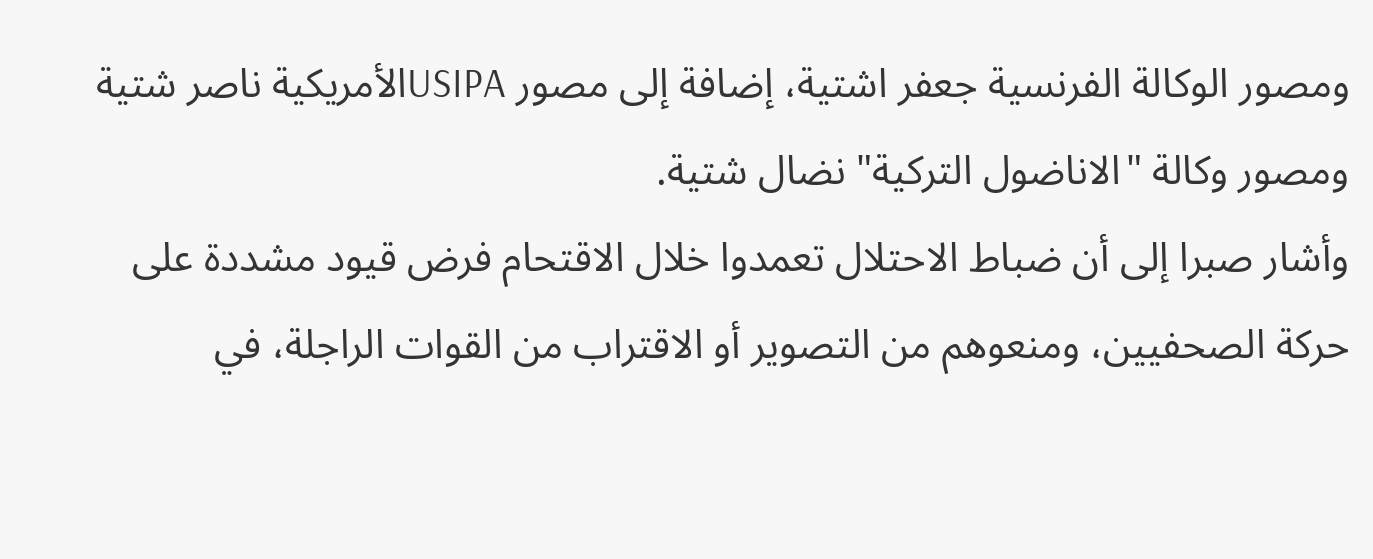ومصور الوكالة الفرنسية جعفر اشتية، إضافة إلى مصور USIPAالأمريكية ناصر شتية ومصور وكالة "الاناضول التركية" نضال شتية.
وأشار صبرا إلى أن ضباط الاحتلال تعمدوا خلال الاقتحام فرض قيود مشددة على حركة الصحفيين، ومنعوهم من التصوير أو الاقتراب من القوات الراجلة، في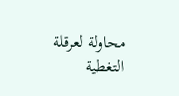محاولة لعرقلة التغطية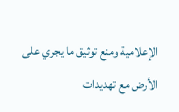الإعلامية ومنع توثيق ما يجري على الأرض مع تهديدات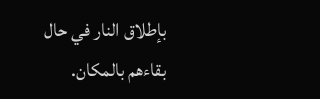بإطلاق النار في حال بقاءهم بالمكان.